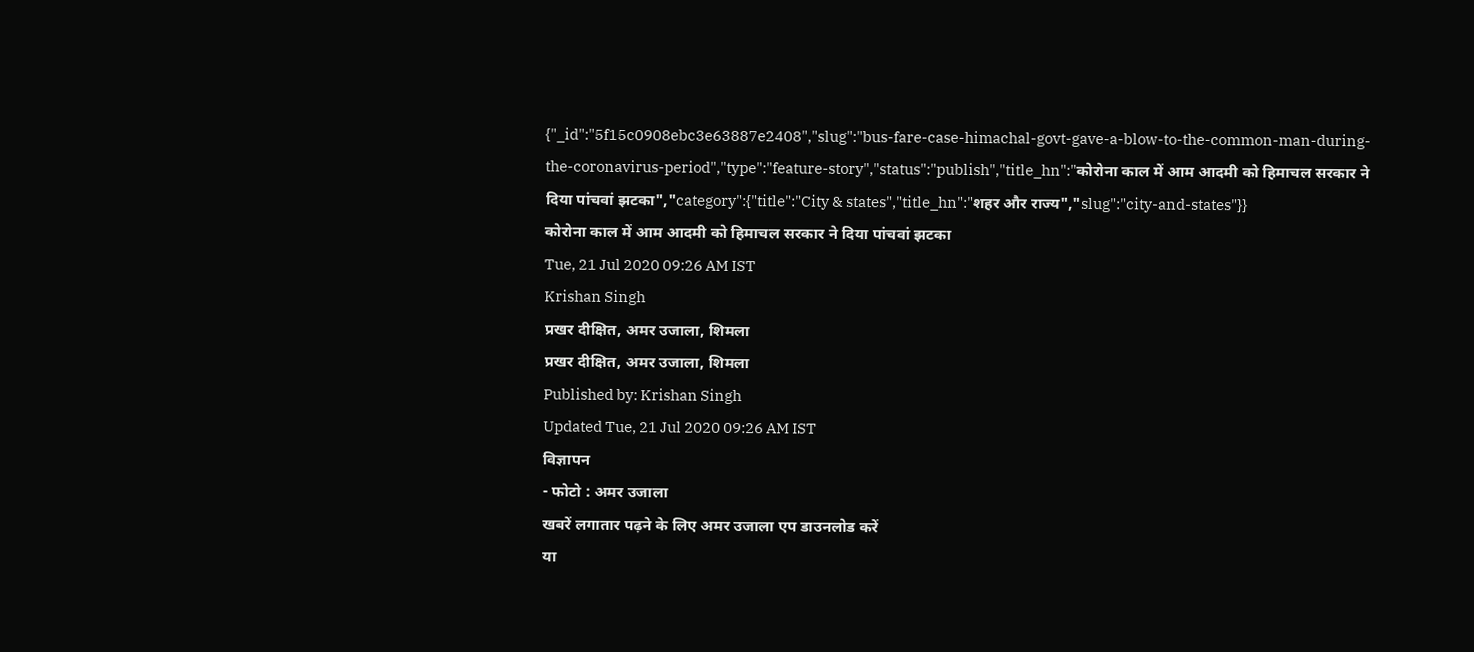{"_id":"5f15c0908ebc3e63887e2408","slug":"bus-fare-case-himachal-govt-gave-a-blow-to-the-common-man-during-the-coronavirus-period","type":"feature-story","status":"publish","title_hn":"कोरोना काल में आम आदमी को हिमाचल सरकार ने दिया पांचवां झटका","category":{"title":"City & states","title_hn":"शहर और राज्य","slug":"city-and-states"}}
कोरोना काल में आम आदमी को हिमाचल सरकार ने दिया पांचवां झटका
Tue, 21 Jul 2020 09:26 AM IST
Krishan Singh
प्रखर दीक्षित, अमर उजाला, शिमला
प्रखर दीक्षित, अमर उजाला, शिमला
Published by: Krishan Singh
Updated Tue, 21 Jul 2020 09:26 AM IST
विज्ञापन
- फोटो : अमर उजाला
खबरें लगातार पढ़ने के लिए अमर उजाला एप डाउनलोड करें
या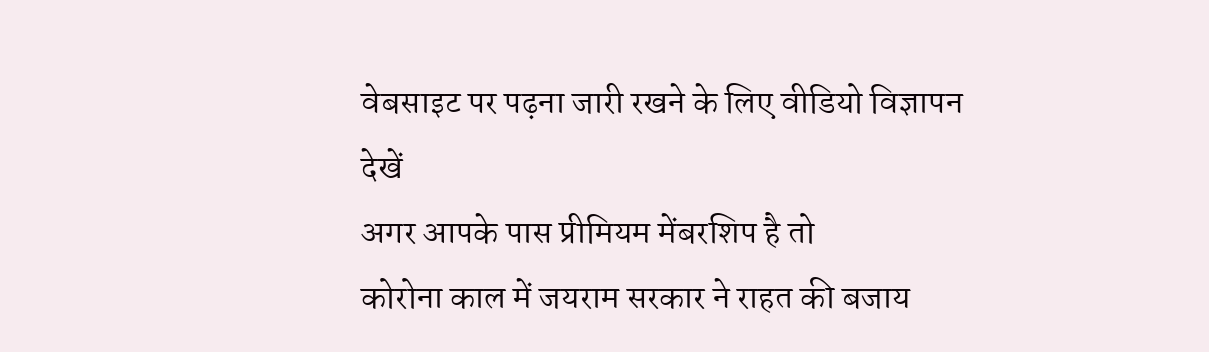वेबसाइट पर पढ़ना जारी रखने के लिए वीडियो विज्ञापन देखें
अगर आपके पास प्रीमियम मेंबरशिप है तो
कोरोना काल में जयराम सरकार ने राहत की बजाय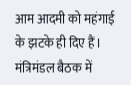आम आदमी को महंगाई के झटके ही दिए हैं। मंत्रिमंडल बैठक में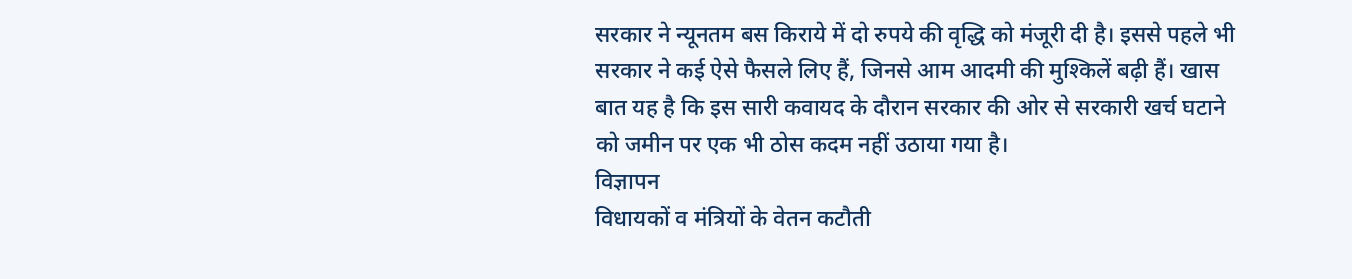सरकार ने न्यूनतम बस किराये में दो रुपये की वृद्धि को मंजूरी दी है। इससे पहले भी सरकार ने कई ऐसे फैसले लिए हैं, जिनसे आम आदमी की मुश्किलें बढ़ी हैं। खास बात यह है कि इस सारी कवायद के दौरान सरकार की ओर से सरकारी खर्च घटाने को जमीन पर एक भी ठोस कदम नहीं उठाया गया है।
विज्ञापन
विधायकों व मंत्रियों के वेतन कटौती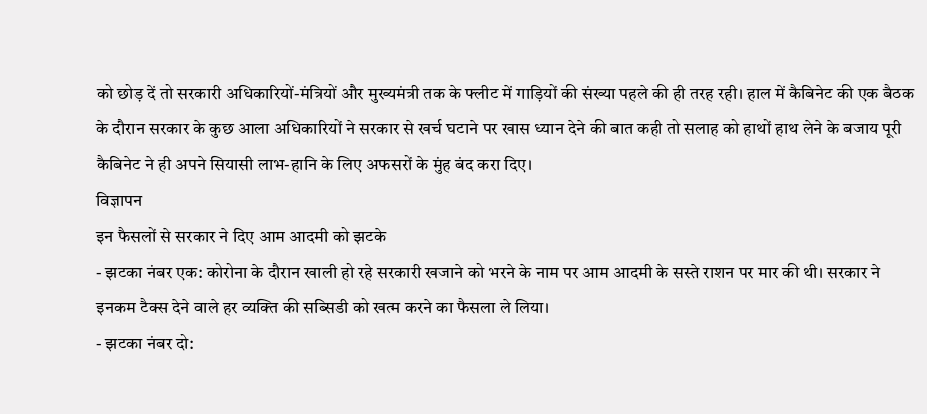को छोड़ दें तो सरकारी अधिकारियों-मंत्रियों और मुख्यमंत्री तक के फ्लीट में गाड़ियों की संख्या पहले की ही तरह रही। हाल में कैबिनेट की एक बैठक के दौरान सरकार के कुछ आला अधिकारियों ने सरकार से खर्च घटाने पर खास ध्यान देने की बात कही तो सलाह को हाथों हाथ लेने के बजाय पूरी कैबिनेट ने ही अपने सियासी लाभ-हानि के लिए अफसरों के मुंह बंद करा दिए।
विज्ञापन
इन फैसलों से सरकार ने दिए आम आदमी को झटके
- झटका नंबर एक: कोरोना के दौरान खाली हो रहे सरकारी खजाने को भरने के नाम पर आम आदमी के सस्ते राशन पर मार की थी। सरकार ने इनकम टैक्स देने वाले हर व्यक्ति की सब्सिडी को खत्म करने का फैसला ले लिया।
- झटका नंबर दो: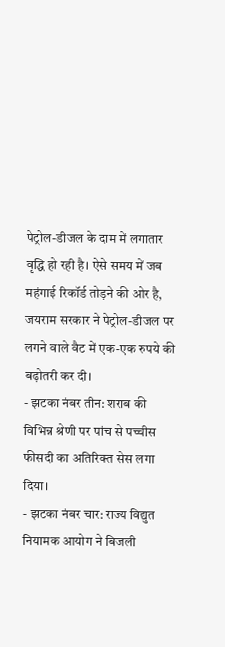पेट्रोल-डीजल के दाम में लगातार वृद्धि हो रही है। ऐसे समय में जब महंगाई रिकॉर्ड तोड़ने की ओर है, जयराम सरकार ने पेट्रोल-डीजल पर लगने वाले वैट में एक-एक रुपये की बढ़ोतरी कर दी।
- झटका नंबर तीन: शराब की विभिन्न श्रेणी पर पांच से पच्चीस फीसदी का अतिरिक्त सेस लगा दिया।
- झटका नंबर चार: राज्य विद्युत नियामक आयोग ने बिजली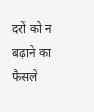दरों को न बढ़ाने का फैसले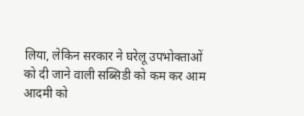लिया, लेकिन सरकार ने घरेलू उपभोक्ताओं को दी जाने वाली सब्सिडी को कम कर आम आदमी को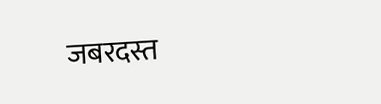जबरदस्त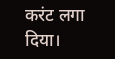करंट लगा दिया।